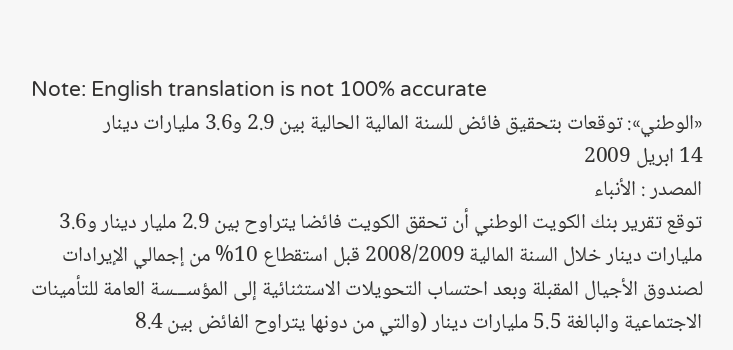Note: English translation is not 100% accurate
«الوطني»: توقعات بتحقيق فائض للسنة المالية الحالية بين 2.9 و3.6 مليارات دينار
14 ابريل 2009
المصدر : الأنباء
توقع تقرير بنك الكويت الوطني أن تحقق الكويت فائضا يتراوح بين 2.9 مليار دينار و3.6 مليارات دينار خلال السنة المالية 2008/2009 قبل استقطاع 10% من إجمالي الإيرادات لصندوق الأجيال المقبلة وبعد احتساب التحويلات الاستثنائية إلى المؤســـسة العامة للتأمينات الاجتماعية والبالغة 5.5 مليارات دينار (والتي من دونها يتراوح الفائض بين 8.4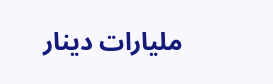مليارات دينار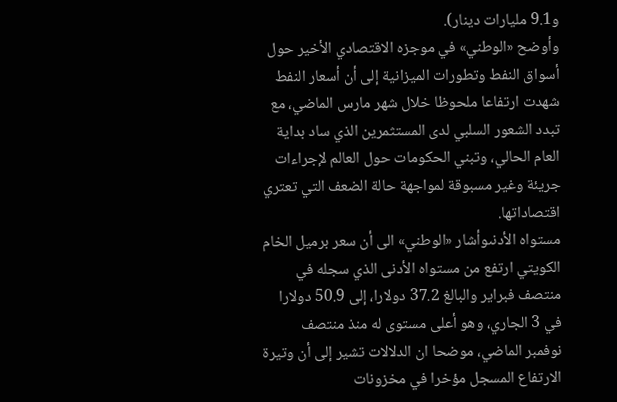و9.1 مليارات دينار).
وأوضح «الوطني» في موجزه الاقتصادي الأخير حول أسواق النفط وتطورات الميزانية إلى أن أسعار النفط شهدت ارتفاعا ملحوظا خلال شهر مارس الماضي، مع تبدد الشعور السلبي لدى المستثمرين الذي ساد بداية العام الحالي، وتبني الحكومات حول العالم لإجراءات جريئة وغير مسبوقة لمواجهة حالة الضعف التي تعتري اقتصاداتها.
مستواه الأدنىوأشار «الوطني» الى أن سعر برميل الخام الكويتي ارتفع من مستواه الأدنى الذي سجله في منتصف فبراير والبالغ 37.2 دولارا، إلى 50.9 دولارا في 3 الجاري، وهو أعلى مستوى له منذ منتصف نوفمبر الماضي، موضحا ان الدلالات تشير إلى أن وتيرة الارتفاع المسجل مؤخرا في مخزونات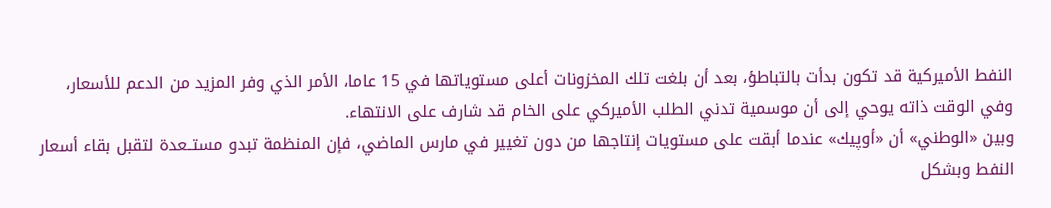النفط الأميركية قد تكون بدأت بالتباطؤ، بعد أن بلغت تلك المخزونات أعلى مستوياتها في 15 عاما، الأمر الذي وفر المزيد من الدعم للأسعار، وفي الوقت ذاته يوحي إلى أن موسمية تدني الطلب الأميركي على الخام قد شارف على الانتهاء.
وبين «الوطني» أن «أوپيك» عندما أبقت على مستويات إنتاجها من دون تغيير في مارس الماضي، فإن المنظمة تبدو مستــعدة لتقبل بقاء أسعار النفط وبشكل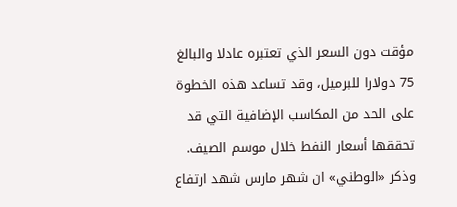مؤقت دون السعر الذي تعتبره عادلا والبالغ 75 دولارا للبرميل، وقد تساعد هذه الخطوة على الحد من المكاسب الإضافية التي قد تحققها أسعار النفط خلال موسم الصيف.
وذكر «الوطني» ان شهر مارس شهد ارتفاع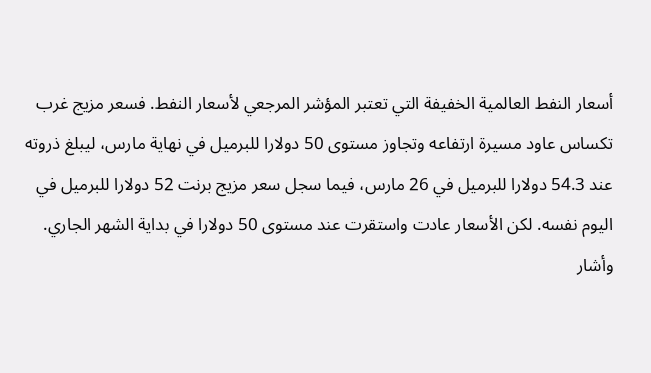أسعار النفط العالمية الخفيفة التي تعتبر المؤشر المرجعي لأسعار النفط. فسعر مزيج غرب تكساس عاود مسيرة ارتفاعه وتجاوز مستوى 50 دولارا للبرميل في نهاية مارس، ليبلغ ذروته عند 54.3 دولارا للبرميل في 26 مارس، فيما سجل سعر مزيج برنت 52 دولارا للبرميل في اليوم نفسه. لكن الأسعار عادت واستقرت عند مستوى 50 دولارا في بداية الشهر الجاري.
وأشار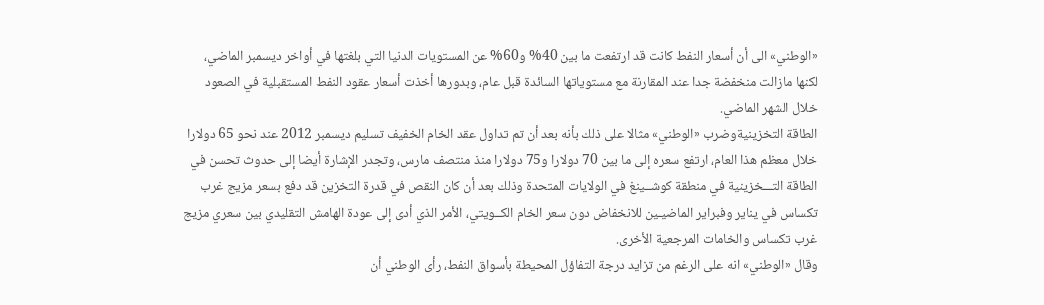«الوطني» الى أن أسعار النفط كانت قد ارتفعت ما بين 40% و60% عن المستويات الدنيا التي بلغتها في أواخر ديسمبر الماضي، لكنها مازالت منخفضة جدا عند المقارنة مع مستوياتها السائدة قبل عام، وبدورها أخذت أسعار عقود النفط المستقبلية في الصعود خلال الشهر الماضي.
الطاقة التخزينيةوضرب «الوطني» مثالا على ذلك بأنه بعد أن تم تداول عقد الخام الخفيف تسليم ديسمبر 2012 عند نحو 65 دولارا خلال معظم هذا العام، ارتفع سعره إلى ما بين 70 دولارا و75 دولارا منذ منتصف مارس، وتجدر الإشارة أيضا إلى حدوث تحسن في الطاقة التـــخزينية في منطقة كوشــينغ في الولايات المتحدة وذلك بعد أن كان النقص في قدرة التخزين قد دفع بسعر مزيج غرب تكساس في يناير وفبراير الماضيـين للانخفاض دون سعر الخام الكــويتي، الأمر الذي أدى إلى عودة الهامش التقليدي بين سعري مزيج غرب تكساس والخامات المرجعية الأخرى.
وقال «الوطني» انه على الرغم من تزايد درجة التفاؤل المحيطة بأسواق النفط، رأى الوطني أن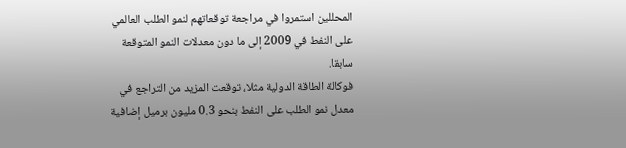المحللين استمروا في مراجعة توقعاتهم لنمو الطلب العالمي على النفط في 2009 إلى ما دون معدلات النمو المتوقعة سابقا.
فوكالة الطاقة الدولية مثلا، توقعت المزيد من التراجع في معدل نمو الطلب على النفط بنحو 0.3 مليون برميل إضافية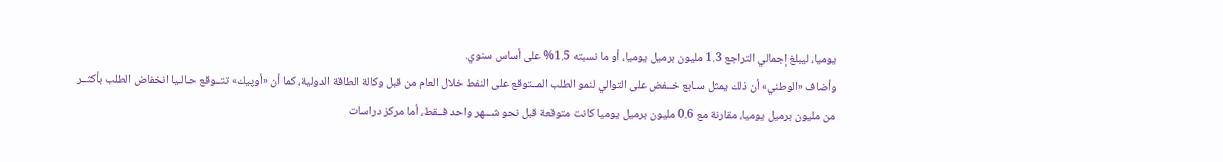يوميا، ليبلغ إجمالي التراجع 1.3 مليون برميل يوميا، أو ما نسبته 1.5% على أساس سنوي.
وأضاف «الوطني» أن ذلك يمثل سـابع خــفض على التوالي لنمو الطلب المــتوقع على النفط خلال العام من قبل وكالة الطاقة الدولية، كما أن «أوپيك» تتــوقع حـالـيا انخفاض الطلب بأكثــر من مليون برميل يوميا، مقارنة مع 0.6 مليون برميل يوميا كانت متوقعة قبل نحو شـــهر واحد فــقط، أما مركز دراسات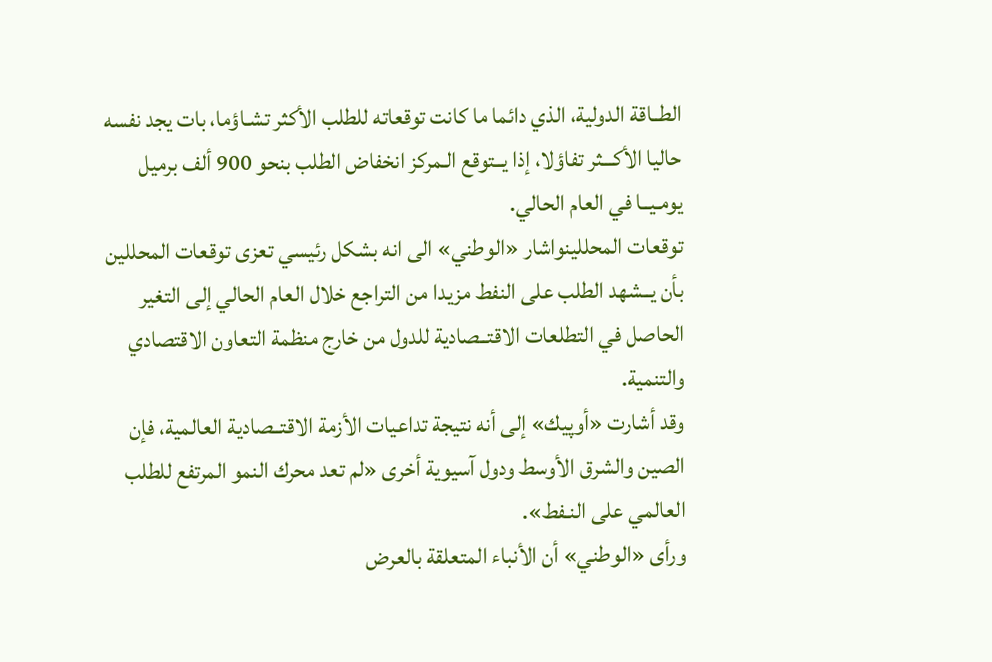الطــاقة الدولية، الذي دائما ما كانت توقعاته للطلب الأكثر تشـاؤما، بات يجد نفسه حاليا الأكـــثر تفاؤلا، إذا يــتوقع الـمركز انخفاض الطلب بنحو 900 ألف برميل يومـيــا في العام الحالي.
توقعات المحللينواشار «الوطني» الى انه بشكل رئيسي تعزى توقعات المحللين بأن يــشهد الطلب على النفط مزيدا من التراجع خلال العام الحالي إلى التغير الحاصل في التطلعات الاقتــصادية للدول من خارج منظمة التعاون الاقتصادي والتنمية.
وقد أشارت «أوپيك» إلى أنه نتيجة تداعيات الأزمة الاقتــصادية العالمية، فإن الصين والشرق الأوسط ودول آسيوية أخرى «لم تعد محرك النمو المرتفع للطلب العالمي على النـفط».
ورأى «الوطني» أن الأنباء المتعلقة بالعرض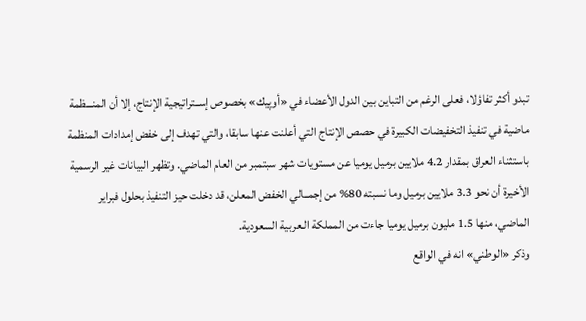تبدو أكثر تفاؤلا، فعلى الرغم من التباين بين الدول الأعضاء في «أوپيك» بخصوص إســتراتيجية الإنتاج، إلا أن المنـــظمة ماضية في تنفيذ التخفيضات الكبيرة في حصص الإنتاج التي أعلنت عنها سابقا، والتي تهدف إلى خفض إمدادات المنظمة باستثناء العراق بمقدار 4.2 ملايين برميل يوميا عن مستويات شهر سبتمبر من العام الماضي. وتظهر البيانات غير الرسمية الأخيرة أن نحو 3.3 ملايين برميل وما نسبته 80% من إجمــالي الخفض المعلن، قد دخلت حيز التنفيذ بحلول فبراير الماضي، منها 1.5 مليون برميل يوميا جاءت من المملكة الـعربية السعودية.
وذكر «الوطني» انه في الواقع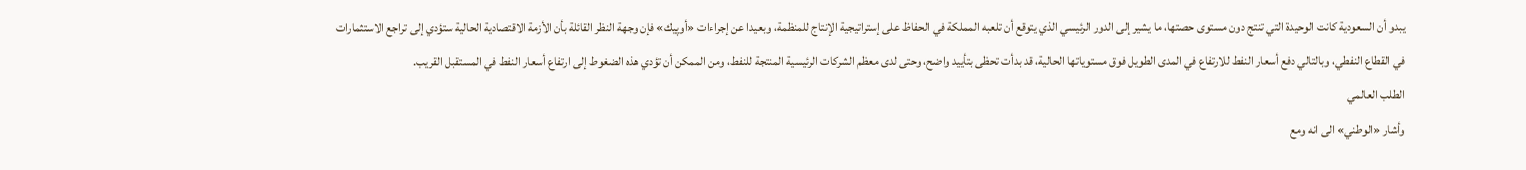يبدو أن السعودية كانت الوحيدة التي تنتج دون مستوى حصتها، ما يشير إلى الدور الرئيسي الذي يتوقع أن تلعبه المملكة في الحفاظ على إستراتيجية الإنتاج للمنظمة، وبعيدا عن إجراءات «أوپيك» فإن وجهة النظر القائلة بأن الأزمة الاقتصادية الحالية ستؤدي إلى تراجع الاستثمارات في القطاع النفطي، وبالتالي دفع أسعار النفط للارتفاع في المدى الطويل فوق مستوياتها الحالية، قد بدأت تحظى بتأييد واضح، وحتى لدى معظم الشركات الرئيسية المنتجة للنفط، ومن الممكن أن تؤدي هذه الضغوط إلى ارتفاع أسعار النفط في المستقبل القريب.
الطلب العالمي
وأشار «الوطني» الى انه ومع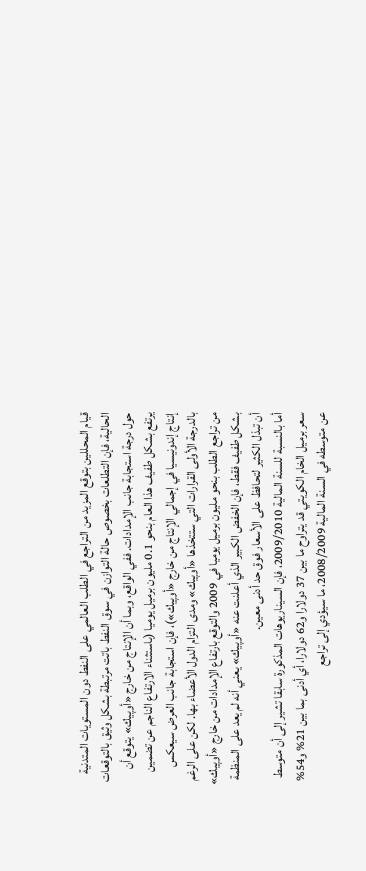قيام المحللين بتوقع المزيد من التراجع في الطلب العالمي على النفط دون المستويات المتدنية الحالية، فإن التطلعات بخصوص حالة التوازن في سوق النفط باتت مرتبطة بشكل وثيق بالتوقعات حول درجة استجابة جانب الإمدادات. ففي الواقع، وبما أن الإنتاج من خارج «أوپيك» يتوقع أن يرتفع بشكل طفيف هذا العام بنحو 0.1 مليون برميل يوميا (باستثناء الارتفاع الناجم عن تضمين إنتاج إندونيسيا في إجمالي الإنتاج من خارج «أوپيك»)، فإن استجابة جانب العرض سيعكس بالدرجة الأولى القرارات التي ستتخذها «أوپيك» ومدى التزام الدول الأعضاء بها. لكن على الرغم من تراجع الطلب بنحو مليون برميل يوميا في 2009 والتوقع بارتفاع الإمدادات من خارج «أوپيك» بشكل طفيف فقط، فإن الخفض الكبير الذي أعلنت عنه «أوپيك» يعني أنه لم يعد على المنظمة أن تبذل الكثير لتحافظ على الأسعار فوق حد أدنى معين.
أما بالنسبة للسنة المالية 2009/2010، فإن السيناريوهات المذكورة سابقا تشير إلى أن متوسط سعر برميل الخام الكويتي قد يتراوح ما بين 37 دولارا و62 دولارا، أي أدنى بما بين 21% و54% عن متوسطه في السنة المالية 2008/2009، ما سيؤدي إلى تراجع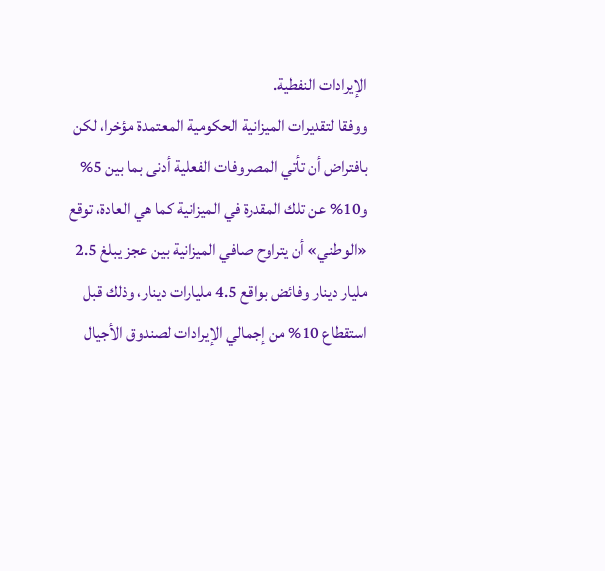الإيرادات النفطية.
ووفقا لتقديرات الميزانية الحكومية المعتمدة مؤخرا، لكن بافتراض أن تأتي المصروفات الفعلية أدنى بما بين 5% و10% عن تلك المقدرة في الميزانية كما هي العادة، توقع «الوطني» أن يتراوح صافي الميزانية بين عجز يبلغ 2.5 مليار دينار وفائض بواقع 4.5 مليارات دينار، وذلك قبل استقطاع 10% من إجمالي الإيرادات لصندوق الأجيال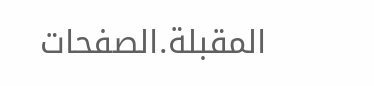المقبلة.الصفحات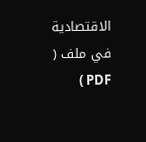الاقتصادية في ملف ( PDF )